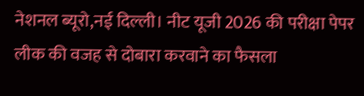नेशनल ब्यूरो,नई दिल्ली। नीट यूजी 2026 की परीक्षा पेपर लीक की वजह से दोबारा करवाने का फैसला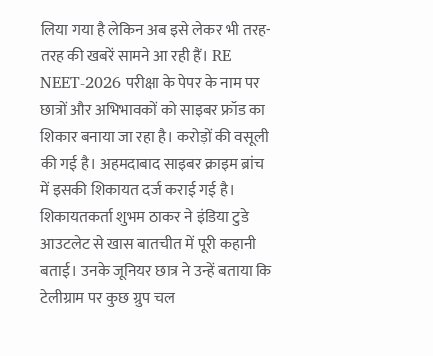लिया गया है लेकिन अब इसे लेकर भी तरह-तरह की खबरें सामने आ रही हैं। RE NEET-2026 परीक्षा के पेपर के नाम पर छात्रों और अभिभावकों को साइबर फ्रॉड का शिकार बनाया जा रहा है। करोड़ों की वसूली की गई है। अहमदाबाद साइबर क्राइम ब्रांच में इसकी शिकायत दर्ज कराई गई है।
शिकायतकर्ता शुभम ठाकर ने इंडिया टुडे आउटलेट से खास बातचीत में पूरी कहानी बताई। उनके जूनियर छात्र ने उन्हें बताया कि टेलीग्राम पर कुछ ग्रुप चल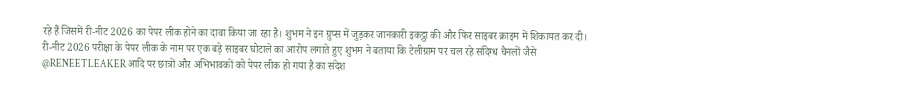रहे हैं जिसमें री-नीट 2026 का पेपर लीक होने का दावा किया जा रहा है। शुभम ने इन ग्रुप्स में जुड़कर जानकारी इकट्ठा की और फिर साइबर क्राइम में शिकायत कर दी।
री-नीट 2026 परीक्षा के पेपर लीक के नाम पर एक बड़े साइबर घोटाले का आरोप लगाते हुए शुभम ने बताया कि टेलीग्राम पर चल रहे संदिग्ध चैनलों जैसे @RENEETLEAKER आदि पर छात्रों और अभिभावकों को पेपर लीक हो गया है का संदेश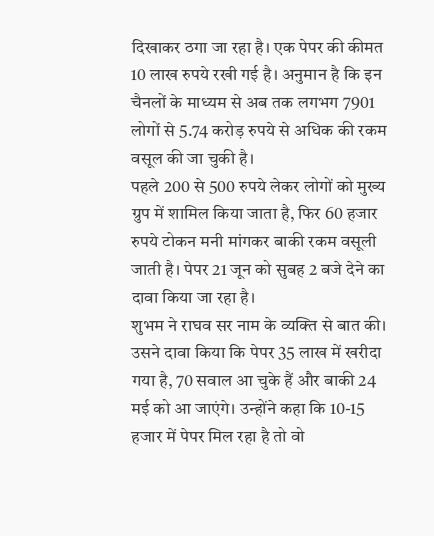दिखाकर ठगा जा रहा है। एक पेपर की कीमत 10 लाख रुपये रखी गई है। अनुमान है कि इन चैनलों के माध्यम से अब तक लगभग 7901 लोगों से 5.74 करोड़ रुपये से अधिक की रकम वसूल की जा चुकी है।
पहले 200 से 500 रुपये लेकर लोगों को मुख्य ग्रुप में शामिल किया जाता है, फिर 60 हजार रुपये टोकन मनी मांगकर बाकी रकम वसूली जाती है। पेपर 21 जून को सुबह 2 बजे देने का दावा किया जा रहा है।
शुभम ने राघव सर नाम के व्यक्ति से बात की। उसने दावा किया कि पेपर 35 लाख में खरीदा गया है, 70 सवाल आ चुके हैं और बाकी 24 मई को आ जाएंगे। उन्होंने कहा कि 10-15 हजार में पेपर मिल रहा है तो वो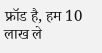फ्रॉड है, हम 10 लाख ले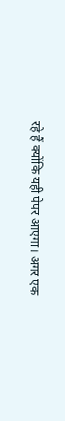रहे हैं क्योंकि यही पेपर आएगा। अगर एक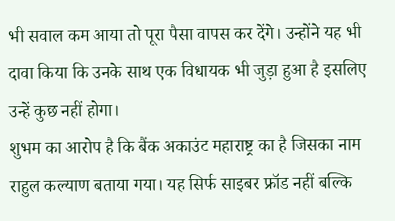भी सवाल कम आया तो पूरा पैसा वापस कर देंगे। उन्होंने यह भी दावा किया कि उनके साथ एक विधायक भी जुड़ा हुआ है इसलिए उन्हें कुछ नहीं होगा।
शुभम का आरोप है कि बैंक अकाउंट महाराष्ट्र का है जिसका नाम राहुल कल्याण बताया गया। यह सिर्फ साइबर फ्रॉड नहीं बल्कि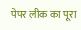पेपर लीक का पूरा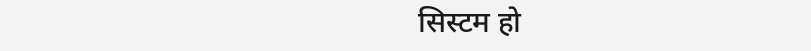सिस्टम हो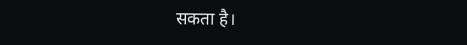सकता है।